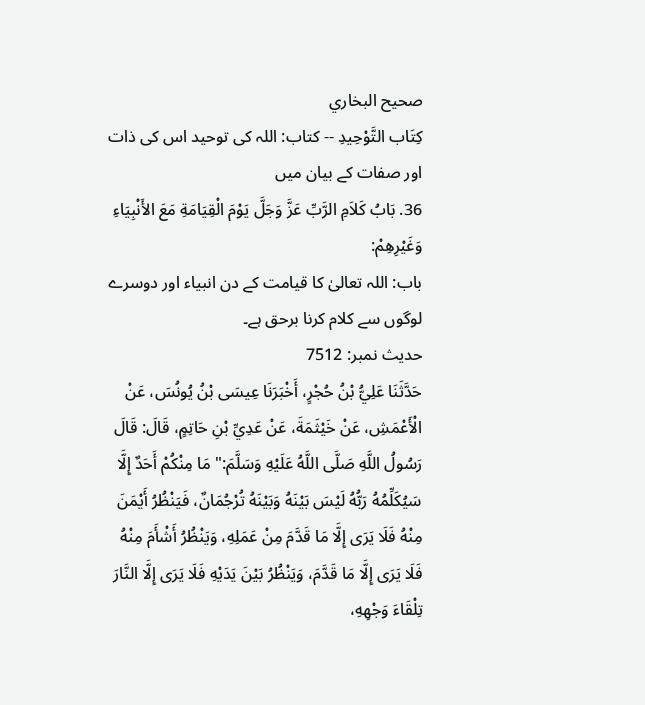صحيح البخاري
كِتَاب التَّوْحِيدِ -- کتاب: اللہ کی توحید اس کی ذات اور صفات کے بیان میں
36. بَابُ كَلاَمِ الرَّبِّ عَزَّ وَجَلَّ يَوْمَ الْقِيَامَةِ مَعَ الأَنْبِيَاءِ وَغَيْرِهِمْ:
باب: اللہ تعالیٰ کا قیامت کے دن انبیاء اور دوسرے لوگوں سے کلام کرنا برحق ہے۔
حدیث نمبر: 7512
حَدَّثَنَا عَلِيُّ بْنُ حُجْرٍ، أَخْبَرَنَا عِيسَى بْنُ يُونُسَ، عَنْ الْأَعْمَشِ، عَنْ خَيْثَمَةَ، عَنْ عَدِيِّ بْنِ حَاتِمٍ، قَالَ: قَالَ رَسُولُ اللَّهِ صَلَّى اللَّهُ عَلَيْهِ وَسَلَّمَ:" مَا مِنْكُمْ أَحَدٌ إِلَّا سَيُكَلِّمُهُ رَبُّهُ لَيْسَ بَيْنَهُ وَبَيْنَهُ تُرْجُمَانٌ، فَيَنْظُرُ أَيْمَنَ مِنْهُ فَلَا يَرَى إِلَّا مَا قَدَّمَ مِنْ عَمَلِهِ، وَيَنْظُرُ أَشْأَمَ مِنْهُ فَلَا يَرَى إِلَّا مَا قَدَّمَ، وَيَنْظُرُ بَيْنَ يَدَيْهِ فَلَا يَرَى إِلَّا النَّارَ تِلْقَاءَ وَجْهِهِ،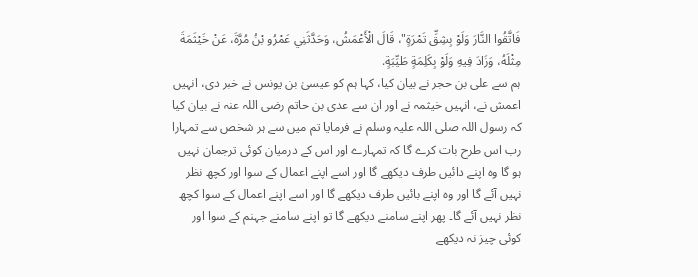فَاتَّقُوا النَّارَ وَلَوْ بِشِقِّ تَمْرَةٍ"، قَالَ الْأَعْمَشُ، وَحَدَّثَنِي عَمْرُو بْنُ مُرَّةَ، عَنْ خَيْثَمَةَ مِثْلَهُ، وَزَادَ فِيهِ وَلَوْ بِكَلِمَةٍ طَيِّبَةٍ.
ہم سے علی بن حجر نے بیان کیا، کہا ہم کو عیسیٰ بن یونس نے خبر دی، انہیں اعمش نے، انہیں خیثمہ نے اور ان سے عدی بن حاتم رضی اللہ عنہ نے بیان کیا کہ رسول اللہ صلی اللہ علیہ وسلم نے فرمایا تم میں سے ہر شخص سے تمہارا رب اس طرح بات کرے گا کہ تمہارے اور اس کے درمیان کوئی ترجمان نہیں ہو گا وہ اپنے دائیں طرف دیکھے گا اور اسے اپنے اعمال کے سوا اور کچھ نظر نہیں آئے گا اور وہ اپنے بائیں طرف دیکھے گا اور اسے اپنے اعمال کے سوا کچھ نظر نہیں آئے گا۔ پھر اپنے سامنے دیکھے گا تو اپنے سامنے جہنم کے سوا اور کوئی چیز نہ دیکھے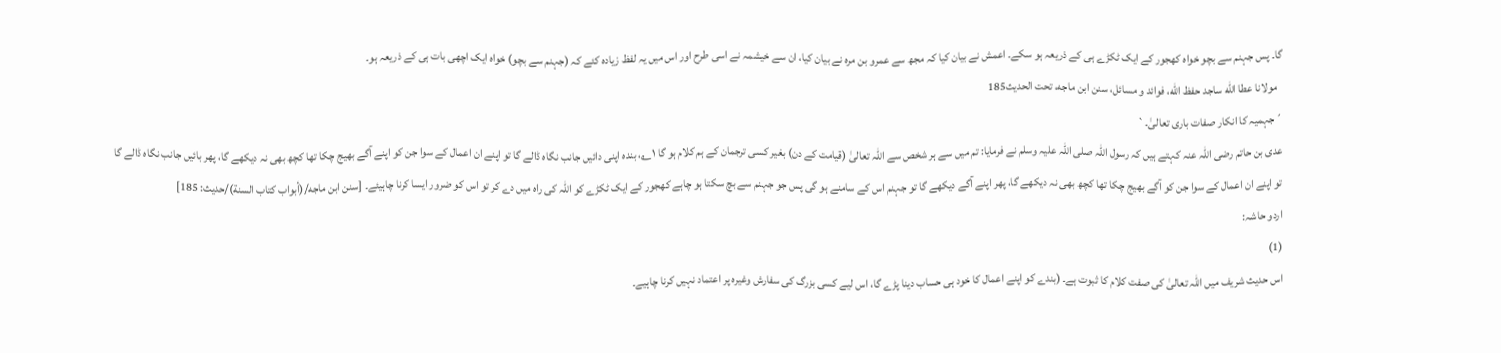گا۔ پس جہنم سے بچو خواہ کھجور کے ایک ٹکڑے ہی کے ذریعہ ہو سکے۔ اعمش نے بیان کیا کہ مجھ سے عمرو بن مرہ نے بیان کیا، ان سے خیشمہ نے اسی طرح اور اس میں یہ لفظ زیادہ کئے کہ (جہنم سے بچو) خواہ ایک اچھی بات ہی کے ذریعہ ہو۔
  مولانا عطا الله ساجد حفظ الله، فوائد و مسائل، سنن ابن ماجه، تحت الحديث185
´جہمیہ کا انکار صفات باری تعالیٰ۔`
عدی بن حاتم رضی اللہ عنہ کہتے ہیں کہ رسول اللہ صلی اللہ علیہ وسلم نے فرمایا: تم میں سے ہر شخص سے اللہ تعالیٰ (قیامت کے دن) بغیر کسی ترجمان کے ہم کلام ہو گا ۱؎، بندہ اپنی دائیں جانب نگاہ ڈالے گا تو اپنے ان اعمال کے سوا جن کو اپنے آگے بھیج چکا تھا کچھ بھی نہ دیکھے گا، پھر بائیں جانب نگاہ ڈالے گا تو اپنے ان اعمال کے سوا جن کو آگے بھیج چکا تھا کچھ بھی نہ دیکھے گا، پھر اپنے آگے دیکھے گا تو جہنم اس کے سامنے ہو گی پس جو جہنم سے بچ سکتا ہو چاہے کھجور کے ایک ٹکڑے کو اللہ کی راہ میں دے کر تو اس کو ضرور ایسا کرنا چاہیئے۔ [سنن ابن ماجه/(أبواب كتاب السنة)/حدیث: 185]
اردو حاشہ:
(1)
اس حدیث شریف میں اللہ تعالیٰ کی صفت کلام کا ثبوت ہے۔ (بندے کو اپنے اعمال کا خود ہی حساب دینا پڑے گا، اس لیے کسی بزرگ کی سفارش وغیرہ پر اعتماد نہیں کرنا چاہیے۔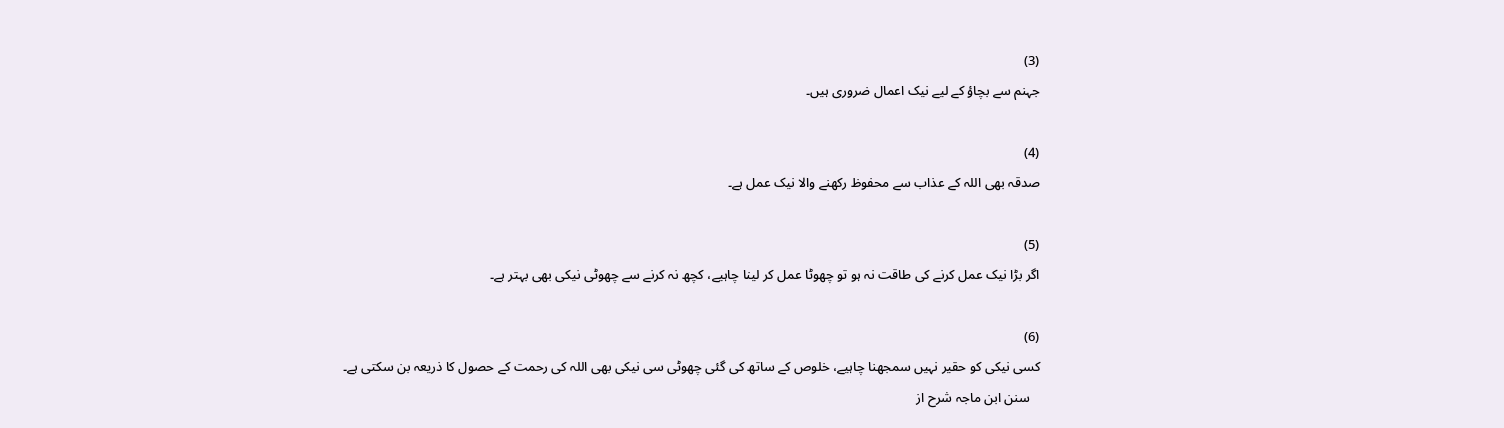(3)
جہنم سے بچاؤ کے لیے نیک اعمال ضروری ہیں۔

(4)
صدقہ بھی اللہ کے عذاب سے محفوظ رکھنے والا نیک عمل ہے۔

(5)
اگر بڑا نیک عمل کرنے کی طاقت نہ ہو تو چھوٹا عمل کر لینا چاہیے، کچھ نہ کرنے سے چھوٹی نیکی بھی بہتر ہے۔

(6)
کسی نیکی کو حقیر نہیں سمجھنا چاہیے، خلوص کے ساتھ کی گئی چھوٹی سی نیکی بھی اللہ کی رحمت کے حصول کا ذریعہ بن سکتی ہے۔
   سنن ابن ماجہ شرح از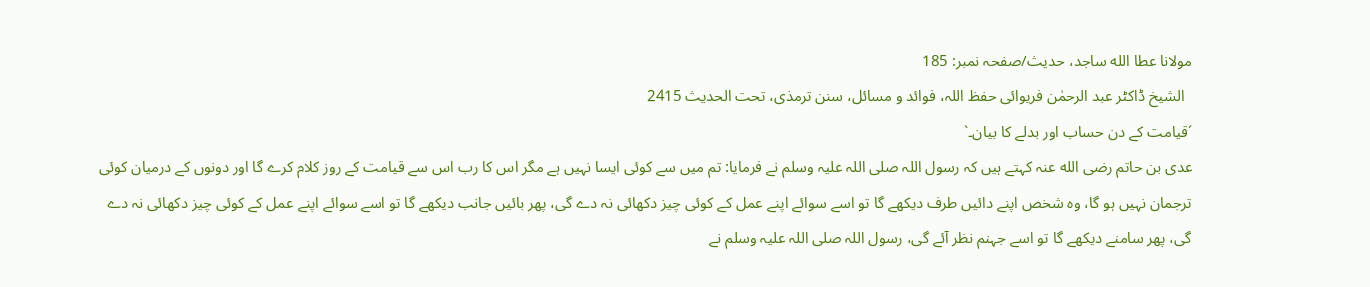مولانا عطا الله ساجد، حدیث/صفحہ نمبر: 185
  الشیخ ڈاکٹر عبد الرحمٰن فریوائی حفظ اللہ، فوائد و مسائل، سنن ترمذی، تحت الحديث 2415
´قیامت کے دن حساب اور بدلے کا بیان۔`
عدی بن حاتم رضی الله عنہ کہتے ہیں کہ رسول اللہ صلی اللہ علیہ وسلم نے فرمایا: تم میں سے کوئی ایسا نہیں ہے مگر اس کا رب اس سے قیامت کے روز کلام کرے گا اور دونوں کے درمیان کوئی ترجمان نہیں ہو گا، وہ شخص اپنے دائیں طرف دیکھے گا تو اسے سوائے اپنے عمل کے کوئی چیز دکھائی نہ دے گی، پھر بائیں جانب دیکھے گا تو اسے سوائے اپنے عمل کے کوئی چیز دکھائی نہ دے گی، پھر سامنے دیکھے گا تو اسے جہنم نظر آئے گی، رسول اللہ صلی اللہ علیہ وسلم نے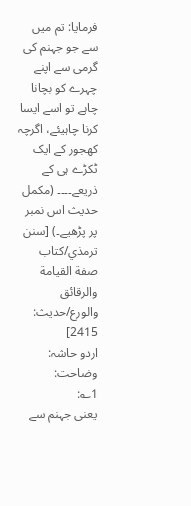فرمایا: تم میں سے جو جہنم کی گرمی سے اپنے چہرے کو بچانا چاہے تو اسے ایسا کرنا چاہیئے، اگرچہ کھجور کے ایک ٹکڑے ہی کے ذریعے۔۔۔۔ (مکمل حدیث اس نمبر پر پڑھیے۔) [سنن ترمذي/كتاب صفة القيامة والرقائق والورع/حدیث: 2415]
اردو حاشہ:
وضاحت:
1؎:
یعنی جہنم سے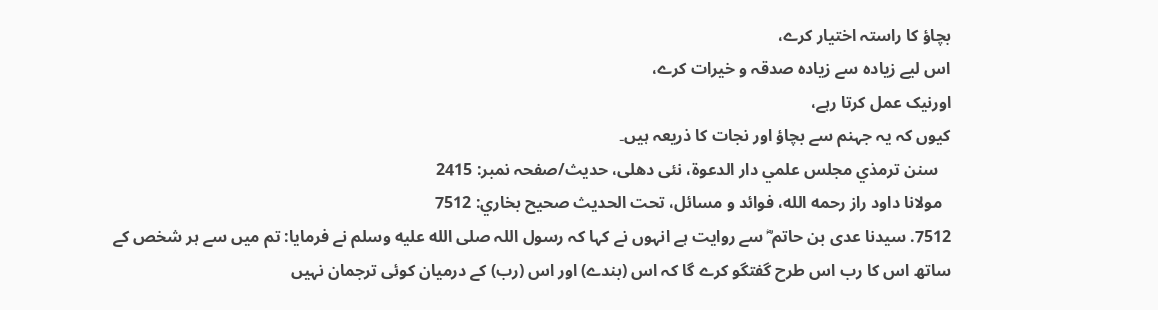بچاؤ کا راستہ اختیار کرے،
اس لیے زیادہ سے زیادہ صدقہ و خیرات کرے،
اورنیک عمل کرتا رہے،
کیوں کہ یہ جہنم سے بچاؤ اور نجات کا ذریعہ ہیں۔
   سنن ترمذي مجلس علمي دار الدعوة، نئى دهلى، حدیث/صفحہ نمبر: 2415
  مولانا داود راز رحمه الله، فوائد و مسائل، تحت الحديث صحيح بخاري: 7512
7512. سیدنا عدی بن حاتم ؓ سے روایت ہے انہوں نے کہا کہ رسول اللہ صلى الله عليه وسلم نے فرمایا: تم میں سے ہر شخص کے ساتھ اس کا رب اس طرح گفتگو کرے گا کہ اس (بندے) اور اس (رب) کے درمیان کوئی ترجمان نہیں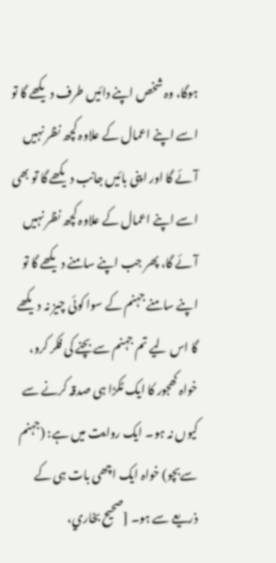ہوگا، وہ شخص اپنے دائیں طرف دیکھے گا تو اسے اپنے اعمال کے علاوہ کچھ نظر نہیں آئے گا اور اپنی بائیں جانب دیکھے گا تو بھی اسے اپنے اعمال کے علاوہ کچھ نظر نہیں آئے گا، پھر جب اپنے سامنے دیکھے گا تو اپنے سامنے جہنم کے سوا کوئی چیز نہ دیکھے گا اس لیے تم جہنم سے بچنے کی فکر کرو، خواہ کھجور کا ایک ٹکڑا ہی صدقہ کرنے سے کیوں نہ ہو۔ ایک روایت میں ہے: (جہنم سےبچو) خواہ ایک اچھی بات ہی کے ذریعے سے ہو۔ [صحيح بخاري،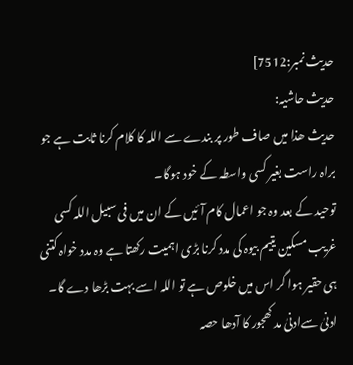حديث نمبر:7512]
حدیث حاشیہ:
حدیث ھذا میں صاف طور پر بندے سے اللہ کا کلام کرنا ثابت ہے جو براہ راست بغیر کسی واسطہ کے خود ہوگا۔
توحید کے بعد وہ جو اعمال کام آئیں کے ان میں فی سبیل اللہ کسی غریب مسکین یتیم بیوہ کی مدد کرنا بڑی اہمیت رکھتا ہے وہ مدد خواہ کتنی ہی حقیر ہوا گر اس میں خلوص ہے تو اللہ اسے بہت بڑھا دے گا۔
ادنیٰ سےادنیٰ مد کھجور کا آدھا حصہ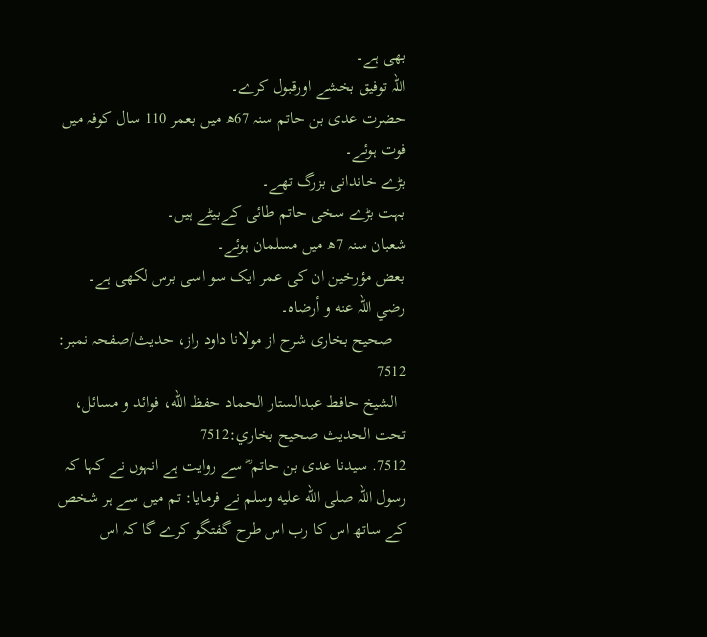بھی ہے۔
اللہ توفیق بخشے اورقبول کرے۔
حضرت عدی بن حاتم سنہ 67ھ میں بعمر 110 سال کوفہ میں فوت ہوئے۔
بڑے خاندانی بزرگ تھے۔
بہت بڑے سخی حاتم طائی کےبیٹے ہیں۔
شعبان سنہ 7ھ میں مسلمان ہوئے۔
بعض مؤرخین ان کی عمر ایک سو اسی برس لکھی ہے۔
رضي اللہ عنه و أرضاہ۔
   صحیح بخاری شرح از مولانا داود راز، حدیث/صفحہ نمبر: 7512
  الشيخ حافط عبدالستار الحماد حفظ الله، فوائد و مسائل، تحت الحديث صحيح بخاري:7512
7512. سیدنا عدی بن حاتم ؓ سے روایت ہے انہوں نے کہا کہ رسول اللہ صلى الله عليه وسلم نے فرمایا: تم میں سے ہر شخص کے ساتھ اس کا رب اس طرح گفتگو کرے گا کہ اس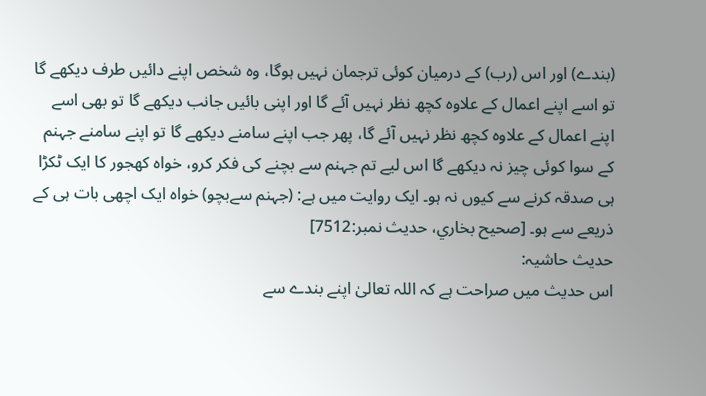(بندے) اور اس (رب) کے درمیان کوئی ترجمان نہیں ہوگا، وہ شخص اپنے دائیں طرف دیکھے گا تو اسے اپنے اعمال کے علاوہ کچھ نظر نہیں آئے گا اور اپنی بائیں جانب دیکھے گا تو بھی اسے اپنے اعمال کے علاوہ کچھ نظر نہیں آئے گا، پھر جب اپنے سامنے دیکھے گا تو اپنے سامنے جہنم کے سوا کوئی چیز نہ دیکھے گا اس لیے تم جہنم سے بچنے کی فکر کرو، خواہ کھجور کا ایک ٹکڑا ہی صدقہ کرنے سے کیوں نہ ہو۔ ایک روایت میں ہے: (جہنم سےبچو) خواہ ایک اچھی بات ہی کے ذریعے سے ہو۔ [صحيح بخاري، حديث نمبر:7512]
حدیث حاشیہ:
اس حدیث میں صراحت ہے کہ اللہ تعالیٰ اپنے بندے سے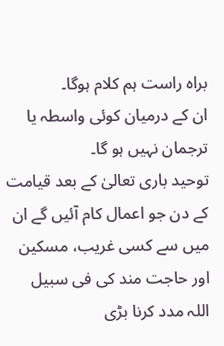براہ راست ہم کلام ہوگا۔
ان کے درمیان کوئی واسطہ یا ترجمان نہیں ہو گا۔
توحید باری تعالیٰ کے بعد قیامت کے دن جو اعمال کام آئیں گے ان میں سے کسی غریب، مسکین اور حاجت مند کی فی سبیل اللہ مدد کرنا بڑی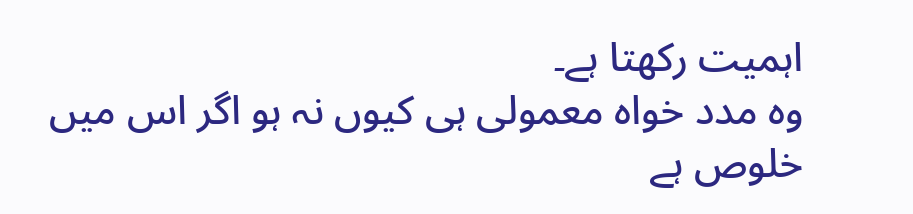اہمیت رکھتا ہے۔
وہ مدد خواہ معمولی ہی کیوں نہ ہو اگر اس میں خلوص ہے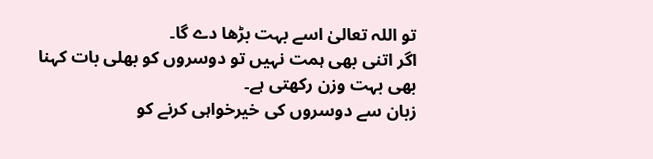تو اللہ تعالیٰ اسے بہت بڑھا دے گا۔
اگر اتنی بھی ہمت نہیں تو دوسروں کو بھلی بات کہنا بھی بہت وزن رکھتی ہے۔
زبان سے دوسروں کی خیرخواہی کرنے کو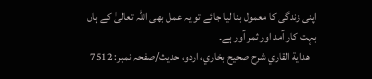اپنی زندگی کا معمول بنا لیا جائے تو یہ عمل بھی اللہ تعالیٰ کے ہاں بہت کار آمد اور ثمر آور ہے۔
   هداية القاري شرح صحيح بخاري، اردو، حدیث/صفحہ نمبر: 7512